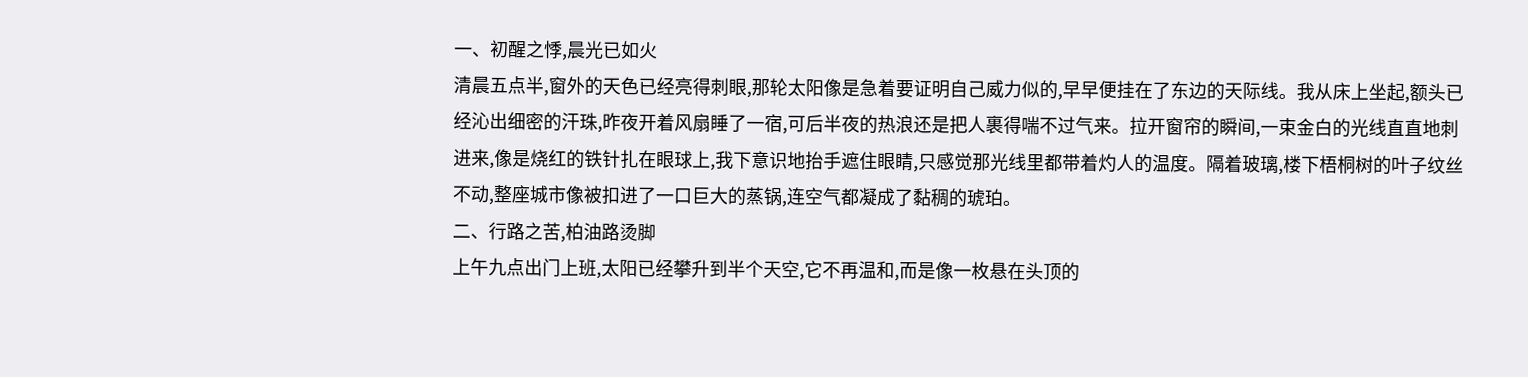一、初醒之悸,晨光已如火
清晨五点半,窗外的天色已经亮得刺眼,那轮太阳像是急着要证明自己威力似的,早早便挂在了东边的天际线。我从床上坐起,额头已经沁出细密的汗珠,昨夜开着风扇睡了一宿,可后半夜的热浪还是把人裹得喘不过气来。拉开窗帘的瞬间,一束金白的光线直直地刺进来,像是烧红的铁针扎在眼球上,我下意识地抬手遮住眼睛,只感觉那光线里都带着灼人的温度。隔着玻璃,楼下梧桐树的叶子纹丝不动,整座城市像被扣进了一口巨大的蒸锅,连空气都凝成了黏稠的琥珀。
二、行路之苦,柏油路烫脚
上午九点出门上班,太阳已经攀升到半个天空,它不再温和,而是像一枚悬在头顶的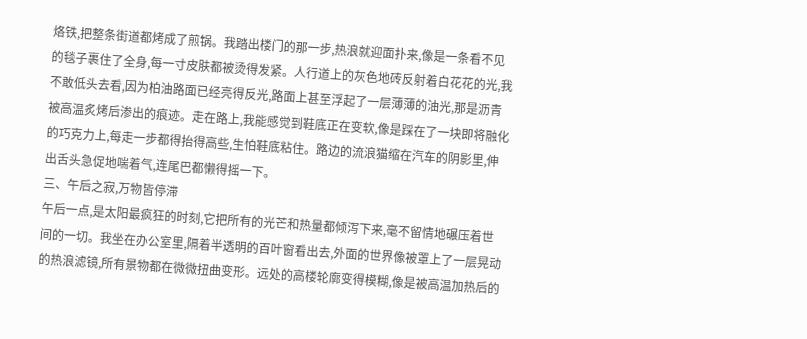烙铁,把整条街道都烤成了煎锅。我踏出楼门的那一步,热浪就迎面扑来,像是一条看不见的毯子裹住了全身,每一寸皮肤都被烫得发紧。人行道上的灰色地砖反射着白花花的光,我不敢低头去看,因为柏油路面已经亮得反光,路面上甚至浮起了一层薄薄的油光,那是沥青被高温炙烤后渗出的痕迹。走在路上,我能感觉到鞋底正在变软,像是踩在了一块即将融化的巧克力上,每走一步都得抬得高些,生怕鞋底粘住。路边的流浪猫缩在汽车的阴影里,伸出舌头急促地喘着气,连尾巴都懒得摇一下。
三、午后之寂,万物皆停滞
午后一点,是太阳最疯狂的时刻,它把所有的光芒和热量都倾泻下来,毫不留情地碾压着世间的一切。我坐在办公室里,隔着半透明的百叶窗看出去,外面的世界像被罩上了一层晃动的热浪滤镜,所有景物都在微微扭曲变形。远处的高楼轮廓变得模糊,像是被高温加热后的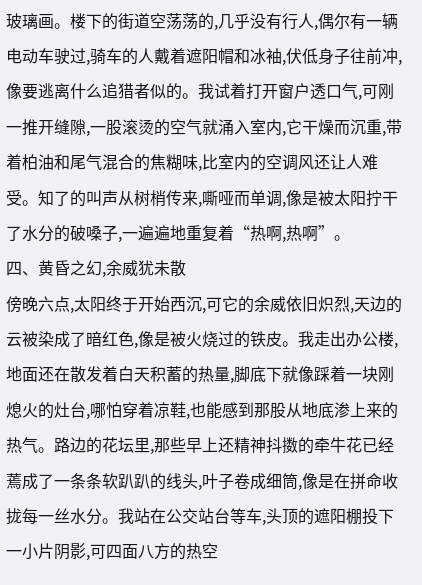玻璃画。楼下的街道空荡荡的,几乎没有行人,偶尔有一辆电动车驶过,骑车的人戴着遮阳帽和冰袖,伏低身子往前冲,像要逃离什么追猎者似的。我试着打开窗户透口气,可刚一推开缝隙,一股滚烫的空气就涌入室内,它干燥而沉重,带着柏油和尾气混合的焦糊味,比室内的空调风还让人难受。知了的叫声从树梢传来,嘶哑而单调,像是被太阳拧干了水分的破嗓子,一遍遍地重复着“热啊,热啊”。
四、黄昏之幻,余威犹未散
傍晚六点,太阳终于开始西沉,可它的余威依旧炽烈,天边的云被染成了暗红色,像是被火烧过的铁皮。我走出办公楼,地面还在散发着白天积蓄的热量,脚底下就像踩着一块刚熄火的灶台,哪怕穿着凉鞋,也能感到那股从地底渗上来的热气。路边的花坛里,那些早上还精神抖擞的牵牛花已经蔫成了一条条软趴趴的线头,叶子卷成细筒,像是在拼命收拢每一丝水分。我站在公交站台等车,头顶的遮阳棚投下一小片阴影,可四面八方的热空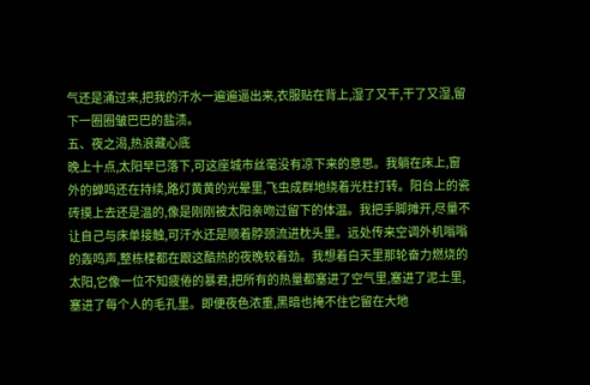气还是涌过来,把我的汗水一遍遍逼出来,衣服贴在背上,湿了又干,干了又湿,留下一圈圈皱巴巴的盐渍。
五、夜之渴,热浪藏心底
晚上十点,太阳早已落下,可这座城市丝毫没有凉下来的意思。我躺在床上,窗外的蝉鸣还在持续,路灯黄黄的光晕里,飞虫成群地绕着光柱打转。阳台上的瓷砖摸上去还是温的,像是刚刚被太阳亲吻过留下的体温。我把手脚摊开,尽量不让自己与床单接触,可汗水还是顺着脖颈流进枕头里。远处传来空调外机嗡嗡的轰鸣声,整栋楼都在跟这酷热的夜晚较着劲。我想着白天里那轮奋力燃烧的太阳,它像一位不知疲倦的暴君,把所有的热量都塞进了空气里,塞进了泥土里,塞进了每个人的毛孔里。即便夜色浓重,黑暗也掩不住它留在大地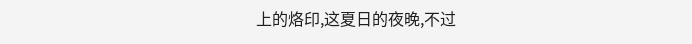上的烙印,这夏日的夜晚,不过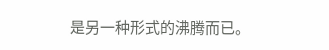是另一种形式的沸腾而已。